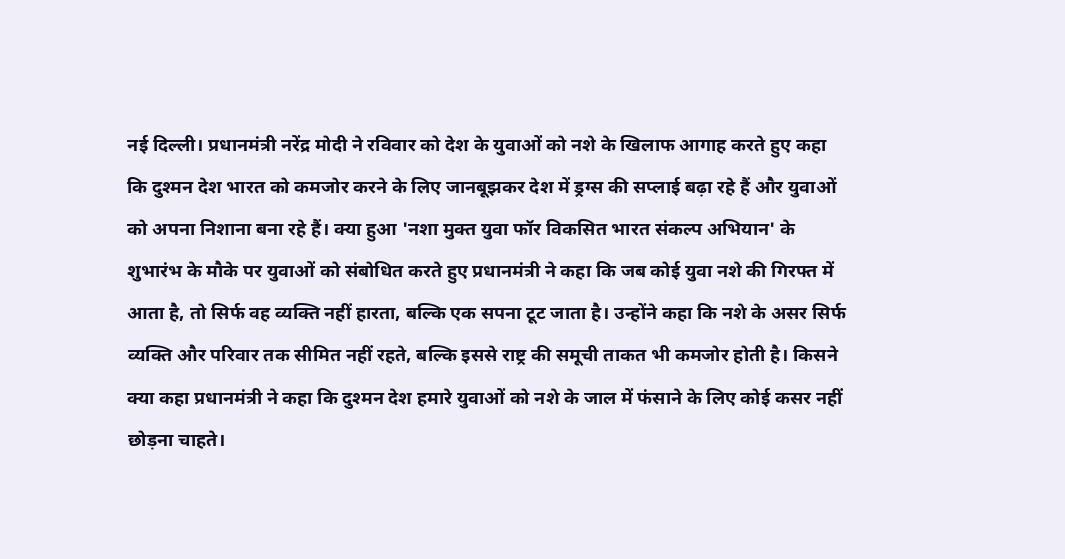नई दिल्ली। प्रधानमंत्री नरेंद्र मोदी ने रविवार को देश के युवाओं को नशे के खिलाफ आगाह करते हुए कहा कि दुश्मन देश भारत को कमजोर करने के लिए जानबूझकर देश में ड्रग्स की सप्लाई बढ़ा रहे हैं और युवाओं को अपना निशाना बना रहे हैं। क्या हुआ 'नशा मुक्त युवा फॉर विकसित भारत संकल्प अभियान' के शुभारंभ के मौके पर युवाओं को संबोधित करते हुए प्रधानमंत्री ने कहा कि जब कोई युवा नशे की गिरफ्त में आता है, तो सिर्फ वह व्यक्ति नहीं हारता, बल्कि एक सपना टूट जाता है। उन्होंने कहा कि नशे के असर सिर्फ व्यक्ति और परिवार तक सीमित नहीं रहते, बल्कि इससे राष्ट्र की समूची ताकत भी कमजोर होती है। किसने क्या कहा प्रधानमंत्री ने कहा कि दुश्मन देश हमारे युवाओं को नशे के जाल में फंसाने के लिए कोई कसर नहीं छोड़ना चाहते।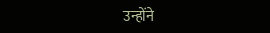उन्होंने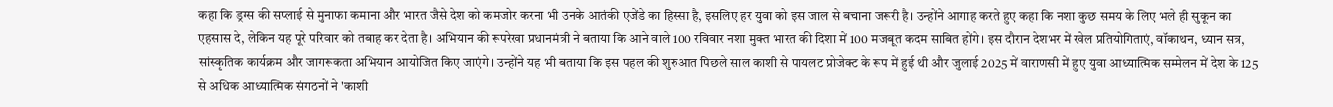कहा कि ड्रग्स की सप्लाई से मुनाफा कमाना और भारत जैसे देश को कमजोर करना भी उनके आतंकी एजेंडे का हिस्सा है, इसलिए हर युवा को इस जाल से बचाना जरूरी है। उन्होंने आगाह करते हुए कहा कि नशा कुछ समय के लिए भले ही सुकून का एहसास दे, लेकिन यह पूरे परिवार को तबाह कर देता है। अभियान की रूपरेखा प्रधानमंत्री ने बताया कि आने वाले 100 रविवार नशा मुक्त भारत की दिशा में 100 मजबूत कदम साबित होंगे। इस दौरान देशभर में खेल प्रतियोगिताएं, वॉकाथन, ध्यान सत्र, सांस्कृतिक कार्यक्रम और जागरूकता अभियान आयोजित किए जाएंगे। उन्होंने यह भी बताया कि इस पहल की शुरुआत पिछले साल काशी से पायलट प्रोजेक्ट के रूप में हुई थी और जुलाई 2025 में वाराणसी में हुए युवा आध्यात्मिक सम्मेलन में देश के 125 से अधिक आध्यात्मिक संगठनों ने 'काशी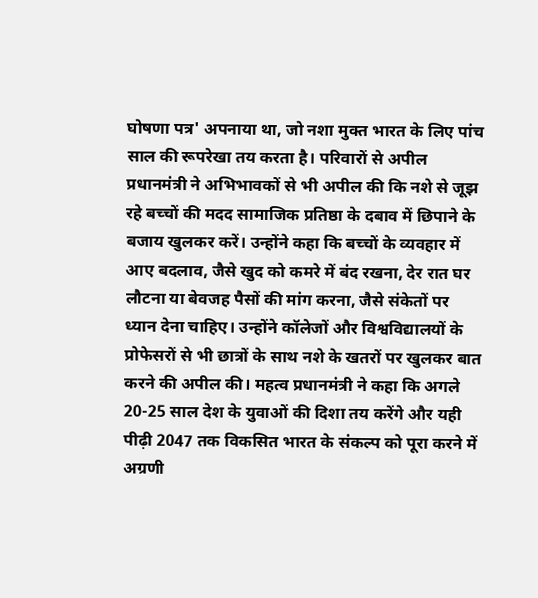घोषणा पत्र' अपनाया था, जो नशा मुक्त भारत के लिए पांच साल की रूपरेखा तय करता है। परिवारों से अपील प्रधानमंत्री ने अभिभावकों से भी अपील की कि नशे से जूझ रहे बच्चों की मदद सामाजिक प्रतिष्ठा के दबाव में छिपाने के बजाय खुलकर करें। उन्होंने कहा कि बच्चों के व्यवहार में आए बदलाव, जैसे खुद को कमरे में बंद रखना, देर रात घर लौटना या बेवजह पैसों की मांग करना, जैसे संकेतों पर ध्यान देना चाहिए। उन्होंने कॉलेजों और विश्वविद्यालयों के प्रोफेसरों से भी छात्रों के साथ नशे के खतरों पर खुलकर बात करने की अपील की। महत्व प्रधानमंत्री ने कहा कि अगले 20-25 साल देश के युवाओं की दिशा तय करेंगे और यही पीढ़ी 2047 तक विकसित भारत के संकल्प को पूरा करने में अग्रणी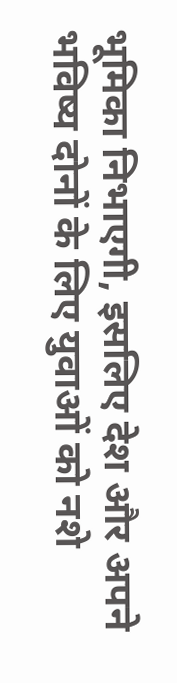भूमिका निभाएगी, इसलिए देश और अपने भविष्य दोनों के लिए युवाओं को नशे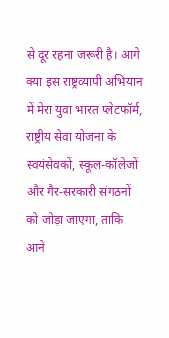से दूर रहना जरूरी है। आगे क्या इस राष्ट्रव्यापी अभियान में मेरा युवा भारत प्लेटफॉर्म, राष्ट्रीय सेवा योजना के स्वयंसेवकों, स्कूल-कॉलेजों और गैर-सरकारी संगठनों को जोड़ा जाएगा, ताकि आने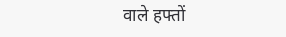वाले हफ्तों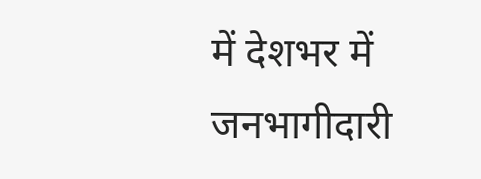में देशभर में जनभागीदारी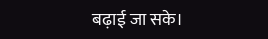बढ़ाई जा सके।